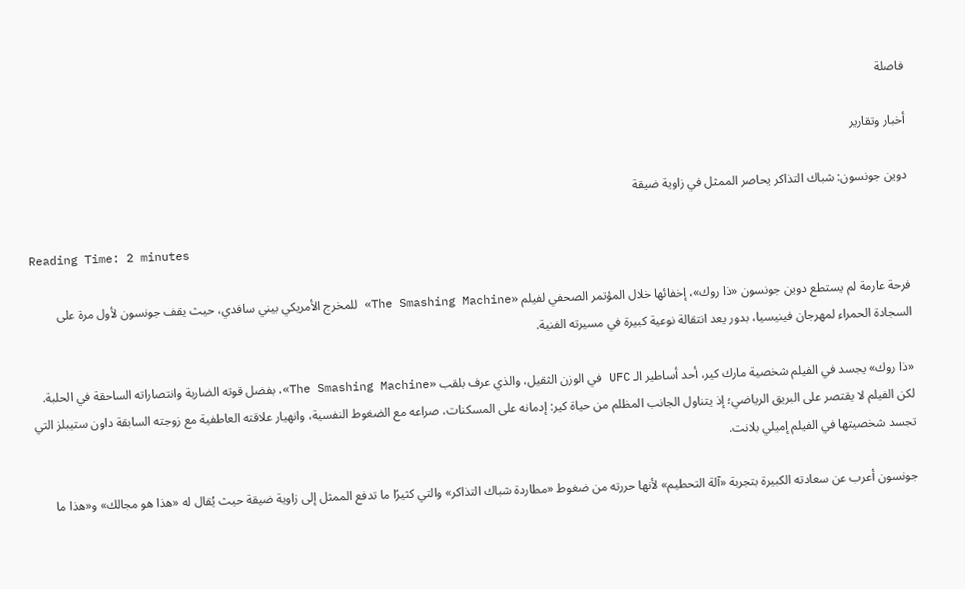فاصلة

أخبار وتقارير

دوين جونسون: شباك التذاكر يحاصر الممثل في زاوية ضيقة

Reading Time: 2 minutes

فرحة عارمة لم يستطع دوين جونسون «ذا روك»، إخفائها خلال المؤتمر الصحفي لفيلم «The Smashing Machine» للمخرج الأمريكي بيني سافدي، حيث يقف جونسون لأول مرة على السجادة الحمراء لمهرجان فينيسيا، بدور يعد انتقالة نوعية كبيرة في مسيرته الفنية.

«ذا روك» يجسد في الفيلم شخصية مارك كير، أحد أساطير الـ UFC في الوزن الثقيل، والذي عرف بلقب «The Smashing Machine»، بفضل قوته الضاربة وانتصاراته الساحقة في الحلبة. لكن الفيلم لا يقتصر على البريق الرياضي؛ إذ يتناول الجانب المظلم من حياة كير: إدمانه على المسكنات، صراعه مع الضغوط النفسية، وانهيار علاقته العاطفية مع زوجته السابقة داون ستيبلز التي تجسد شخصيتها في الفيلم إميلي بلانت.

جونسون أعرب عن سعادته الكبيرة بتجربة «آلة التحطيم» لأنها حررته من ضغوط «مطاردة شباك التذاكر» والتي كثيرًا ما تدفع الممثل إلى زاوية ضيقة حيث يُقال له «هذا هو مجالك» و«هذا ما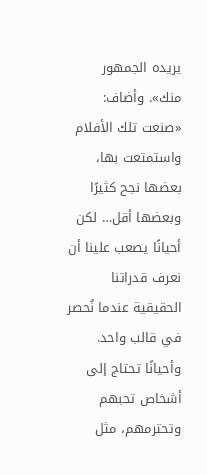يريده الجمهور منك». وأضاف: «صنعت تلك الأفلام واستمتعت بها، بعضها نجح كثيرًا وبعضها أقل… لكن أحيانًا يصعب علينا أن نعرف قدراتنا الحقيقية عندما نُحصر في قالب واحد. وأحيانًا تحتاج إلى أشخاص تحبهم وتحترمهم، مثل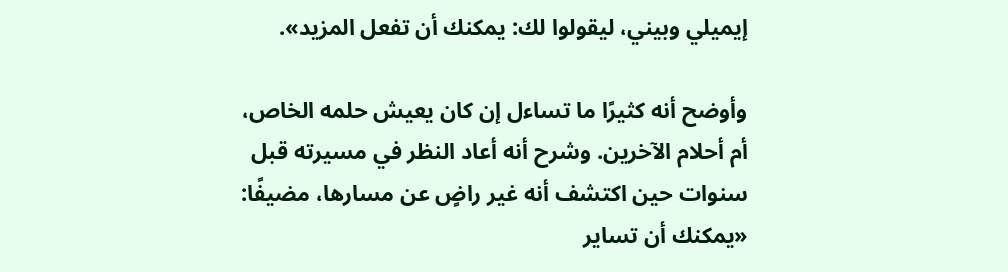إيميلي وبيني، ليقولوا لك: يمكنك أن تفعل المزيد».

وأوضح أنه كثيرًا ما تساءل إن كان يعيش حلمه الخاص، أم أحلام الآخرين. وشرح أنه أعاد النظر في مسيرته قبل سنوات حين اكتشف أنه غير راضٍ عن مسارها، مضيفًا: «يمكنك أن تساير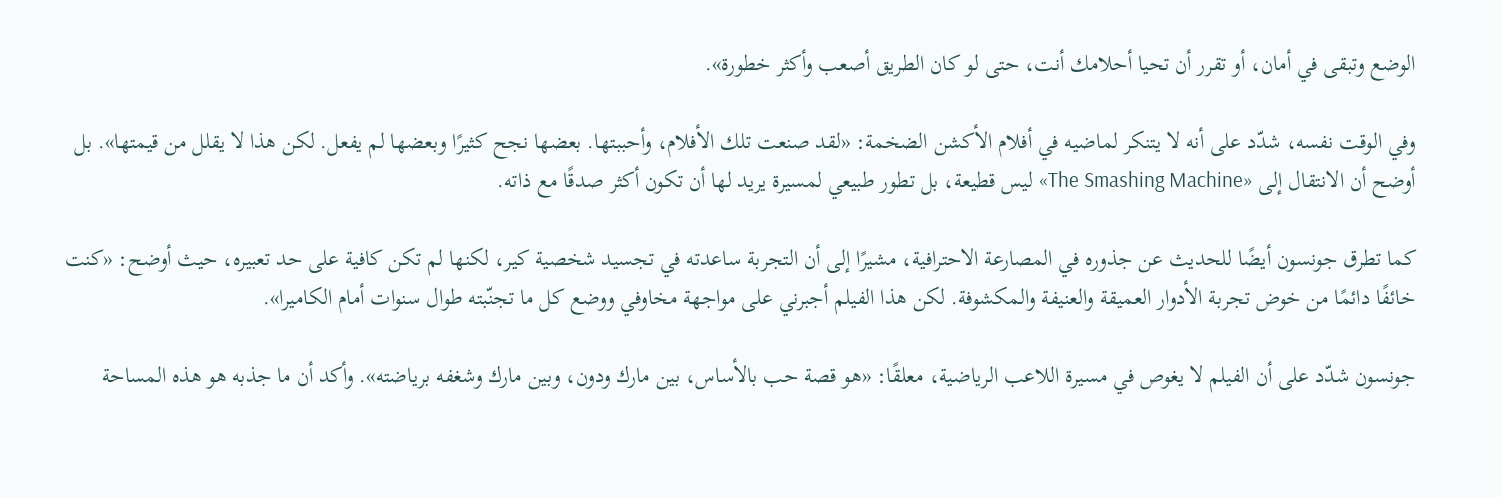الوضع وتبقى في أمان، أو تقرر أن تحيا أحلامك أنت، حتى لو كان الطريق أصعب وأكثر خطورة».

وفي الوقت نفسه، شدّد على أنه لا يتنكر لماضيه في أفلام الأكشن الضخمة: «لقد صنعت تلك الأفلام، وأحببتها. بعضها نجح كثيرًا وبعضها لم يفعل. لكن هذا لا يقلل من قيمتها». بل أوضح أن الانتقال إلى «The Smashing Machine» ليس قطيعة، بل تطور طبيعي لمسيرة يريد لها أن تكون أكثر صدقًا مع ذاته.

كما تطرق جونسون أيضًا للحديث عن جذوره في المصارعة الاحترافية، مشيرًا إلى أن التجربة ساعدته في تجسيد شخصية كير، لكنها لم تكن كافية على حد تعبيره، حيث أوضح: «كنت خائفًا دائمًا من خوض تجربة الأدوار العميقة والعنيفة والمكشوفة. لكن هذا الفيلم أجبرني على مواجهة مخاوفي ووضع كل ما تجنّبته طوال سنوات أمام الكاميرا».

جونسون شدّد على أن الفيلم لا يغوص في مسيرة اللاعب الرياضية، معلقًا: «هو قصة حب بالأساس، بين مارك ودون، وبين مارك وشغفه برياضته». وأكد أن ما جذبه هو هذه المساحة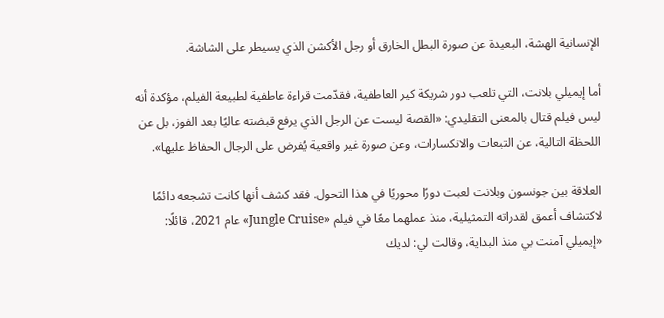الإنسانية الهشة، البعيدة عن صورة البطل الخارق أو رجل الأكشن الذي يسيطر على الشاشة.

أما إيميلي بلانت، التي تلعب دور شريكة كير العاطفية، فقدّمت قراءة عاطفية لطبيعة الفيلم، مؤكدة أنه ليس فيلم قتال بالمعنى التقليدي: «القصة ليست عن الرجل الذي يرفع قبضته عاليًا بعد الفوز، بل عن اللحظة التالية، عن التبعات والانكسارات، وعن صورة غير واقعية يُفرض على الرجال الحفاظ عليها».

العلاقة بين جونسون وبلانت لعبت دورًا محوريًا في هذا التحول. فقد كشف أنها كانت تشجعه دائمًا لاكتشاف أعمق لقدراته التمثيلية، منذ عملهما معًا في فيلم «Jungle Cruise» عام 2021، قائلًا: «إيميلي آمنت بي منذ البداية، وقالت لي: لديك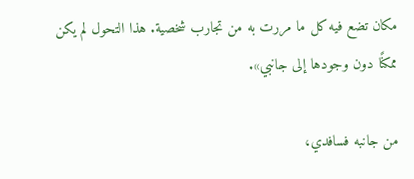مكان تضع فيه كل ما مررت به من تجارب شخصية. هذا التحول لم يكن ممكنًا دون وجودها إلى جانبي».

من جانبه فسافدي،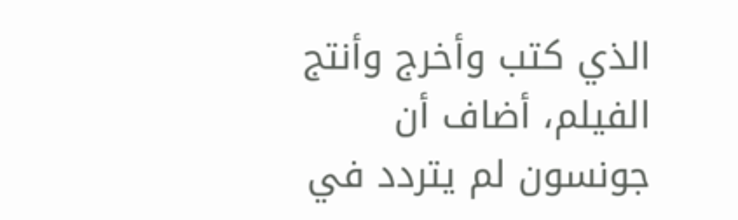الذي كتب وأخرج وأنتج الفيلم، أضاف أن جونسون لم يتردد في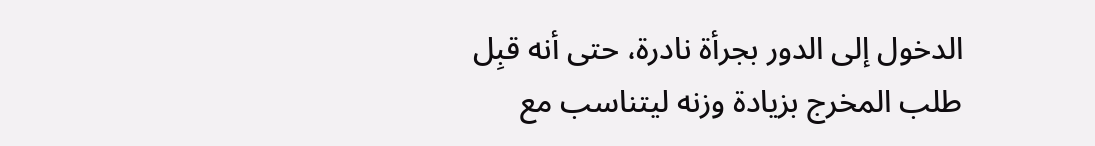الدخول إلى الدور بجرأة نادرة، حتى أنه قبِل طلب المخرج بزيادة وزنه ليتناسب مع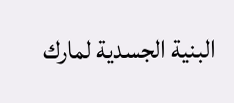البنية الجسدية لمارك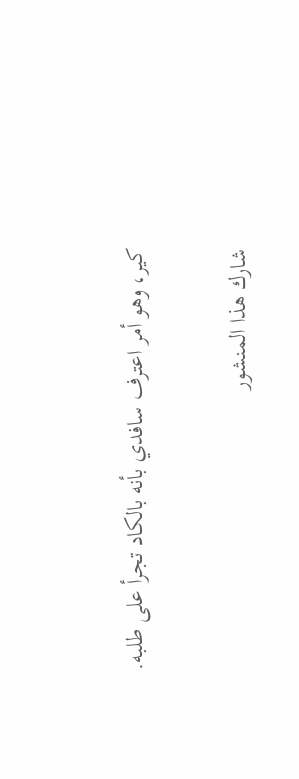كير، وهو أمر اعترف سافدي بأنه بالكاد تجرأ على طلبه.

شارك هذا المنشور